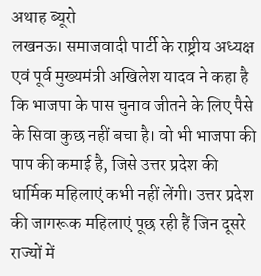अथाह ब्यूरो
लखनऊ। समाजवादी पार्टी के राष्ट्रीय अध्यक्ष एवं पूर्व मुख्यमंत्री अखिलेश यादव ने कहा है कि भाजपा के पास चुनाव जीतने के लिए पैसे के सिवा कुछ नहीं बचा है। वो भी भाजपा की पाप की कमाई है, जिसे उत्तर प्रदेश की धार्मिक महिलाएं कभी नहीं लेंगी। उत्तर प्रदेश की जागरूक महिलाएं पूछ रही हैं जिन दूसरे राज्यों में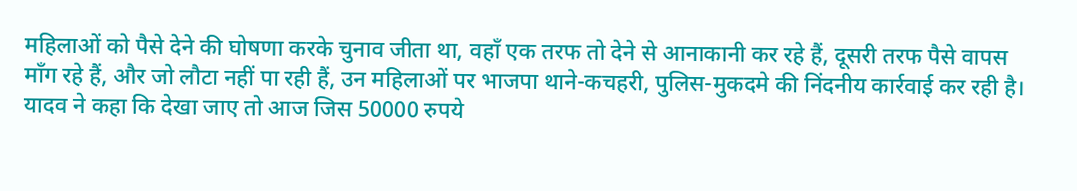महिलाओं को पैसे देने की घोषणा करके चुनाव जीता था, वहाँ एक तरफ तो देने से आनाकानी कर रहे हैं, दूसरी तरफ पैसे वापस माँग रहे हैं, और जो लौटा नहीं पा रही हैं, उन महिलाओं पर भाजपा थाने-कचहरी, पुलिस-मुकदमे की निंदनीय कार्रवाई कर रही है।
यादव ने कहा कि देखा जाए तो आज जिस 50000 रुपये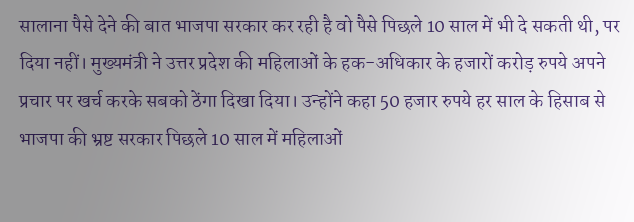सालाना पैसे देने की बात भाजपा सरकार कर रही है वो पैसे पिछले 10 साल में भी दे सकती थी, पर दिया नहीं। मुख्यमंत्री ने उत्तर प्रदेश की महिलाओं के हक-अधिकार के हजारों करोड़ रुपये अपने प्रचार पर खर्च करके सबको ठेंगा दिखा दिया। उन्होंने कहा 50 हजार रुपये हर साल के हिसाब से भाजपा की भ्रष्ट सरकार पिछले 10 साल में महिलाओं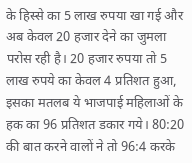के हिस्से का 5 लाख रुपया खा गई और अब केवल 20 हजार देने का जुमला परोस रही है। 20 हजार रुपया तो 5 लाख रुपये का केवल 4 प्रतिशत हुआ, इसका मतलब ये भाजपाई महिलाओं के हक का 96 प्रतिशत डकार गये। 80:20 की बात करने वालों ने तो 96:4 करके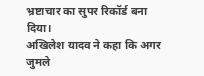भ्रष्टाचार का सुपर रिकॉर्ड बना दिया।
अखिलेश यादव ने कहा कि अगर जुमले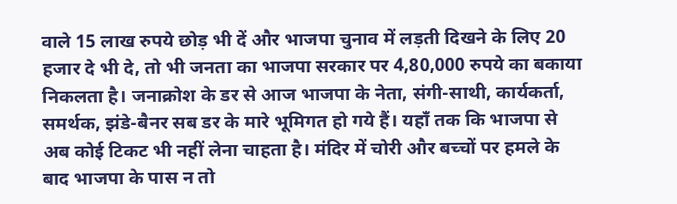वाले 15 लाख रुपये छोड़ भी दें और भाजपा चुनाव में लड़ती दिखने के लिए 20 हजार दे भी दे, तो भी जनता का भाजपा सरकार पर 4,80,000 रुपये का बकाया निकलता है। जनाक्रोश के डर से आज भाजपा के नेता, संगी-साथी, कार्यकर्ता, समर्थक, झंडे-बैनर सब डर के मारे भूमिगत हो गये हैं। यहाँ तक कि भाजपा से अब कोई टिकट भी नहीं लेना चाहता है। मंदिर में चोरी और बच्चों पर हमले के बाद भाजपा के पास न तो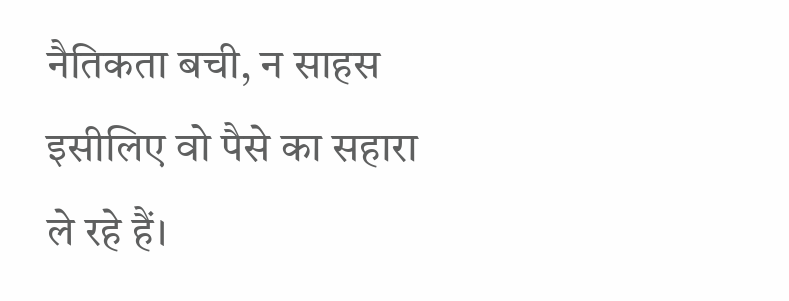नैतिकता बची, न साहस इसीलिए वो पैसे का सहारा ले रहे हैं।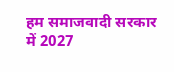हम समाजवादी सरकार में 2027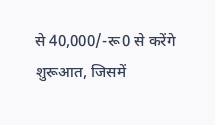से 40,000/-रू0 से करेंगे शुरूआत, जिसमें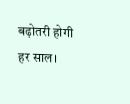बढ़ोतरी होगी हर साल।